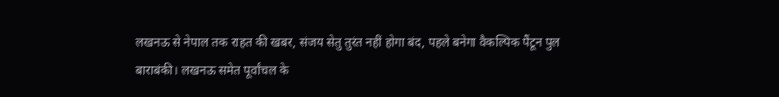लखनऊ से नेपाल तक राहत की खबर, संजय सेतु तुरंत नहीं होगा बंद, पहले बनेगा वैकल्पिक पैंटून पुल
बाराबंकी। लखनऊ समेत पूर्वांचल के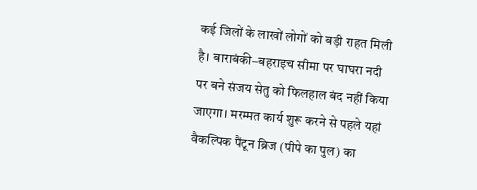कई जिलों के लाखों लोगों को बड़ी राहत मिली है। बाराबंकी–बहराइच सीमा पर घाघरा नदी पर बने संजय सेतु को फिलहाल बंद नहीं किया जाएगा। मरम्मत कार्य शुरू करने से पहले यहां वैकल्पिक पैंटून ब्रिज (पीपे का पुल) का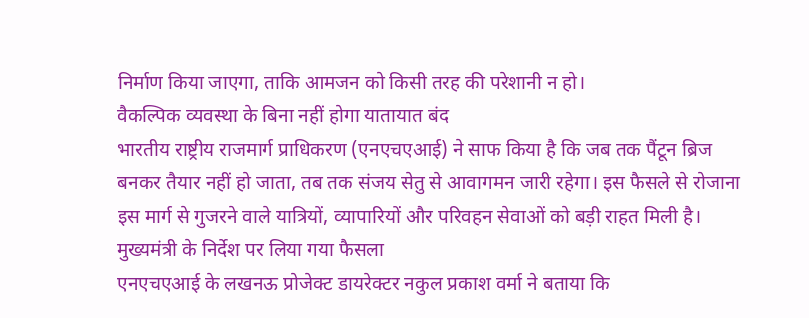निर्माण किया जाएगा, ताकि आमजन को किसी तरह की परेशानी न हो।
वैकल्पिक व्यवस्था के बिना नहीं होगा यातायात बंद
भारतीय राष्ट्रीय राजमार्ग प्राधिकरण (एनएचएआई) ने साफ किया है कि जब तक पैंटून ब्रिज बनकर तैयार नहीं हो जाता, तब तक संजय सेतु से आवागमन जारी रहेगा। इस फैसले से रोजाना इस मार्ग से गुजरने वाले यात्रियों, व्यापारियों और परिवहन सेवाओं को बड़ी राहत मिली है।
मुख्यमंत्री के निर्देश पर लिया गया फैसला
एनएचएआई के लखनऊ प्रोजेक्ट डायरेक्टर नकुल प्रकाश वर्मा ने बताया कि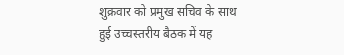शुक्रवार को प्रमुख सचिव के साथ हुई उच्चस्तरीय बैठक में यह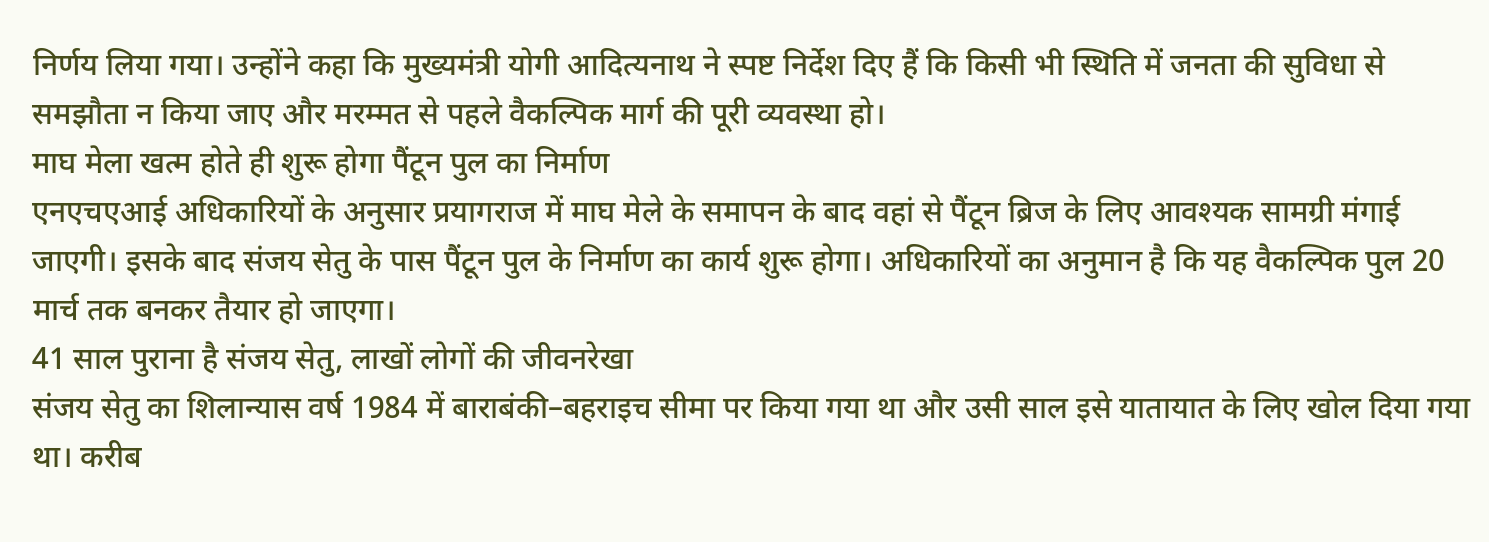निर्णय लिया गया। उन्होंने कहा कि मुख्यमंत्री योगी आदित्यनाथ ने स्पष्ट निर्देश दिए हैं कि किसी भी स्थिति में जनता की सुविधा से समझौता न किया जाए और मरम्मत से पहले वैकल्पिक मार्ग की पूरी व्यवस्था हो।
माघ मेला खत्म होते ही शुरू होगा पैंटून पुल का निर्माण
एनएचएआई अधिकारियों के अनुसार प्रयागराज में माघ मेले के समापन के बाद वहां से पैंटून ब्रिज के लिए आवश्यक सामग्री मंगाई जाएगी। इसके बाद संजय सेतु के पास पैंटून पुल के निर्माण का कार्य शुरू होगा। अधिकारियों का अनुमान है कि यह वैकल्पिक पुल 20 मार्च तक बनकर तैयार हो जाएगा।
41 साल पुराना है संजय सेतु, लाखों लोगों की जीवनरेखा
संजय सेतु का शिलान्यास वर्ष 1984 में बाराबंकी–बहराइच सीमा पर किया गया था और उसी साल इसे यातायात के लिए खोल दिया गया था। करीब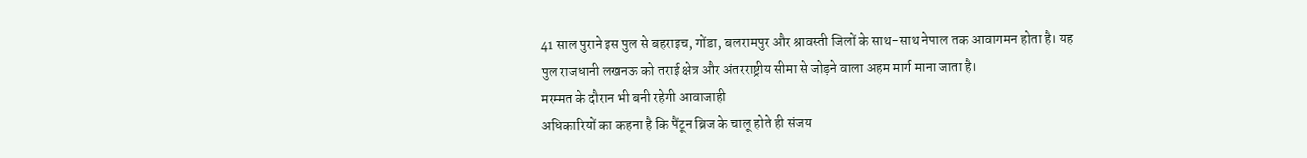41 साल पुराने इस पुल से बहराइच, गोंडा, बलरामपुर और श्रावस्ती जिलों के साथ-साथ नेपाल तक आवागमन होता है। यह पुल राजधानी लखनऊ को तराई क्षेत्र और अंतरराष्ट्रीय सीमा से जोड़ने वाला अहम मार्ग माना जाता है।
मरम्मत के दौरान भी बनी रहेगी आवाजाही
अधिकारियों का कहना है कि पैंटून ब्रिज के चालू होते ही संजय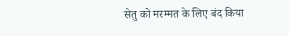सेतु को मरम्मत के लिए बंद किया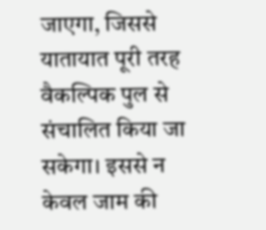जाएगा, जिससे यातायात पूरी तरह वैकल्पिक पुल से संचालित किया जा सकेगा। इससे न केवल जाम की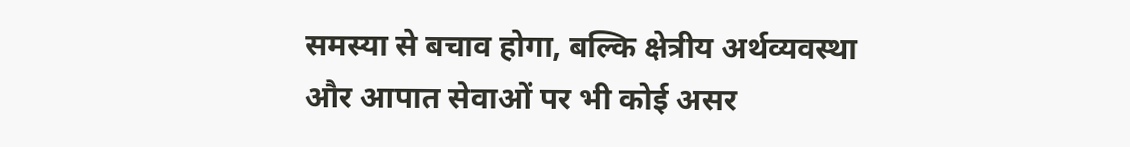समस्या से बचाव होगा, बल्कि क्षेत्रीय अर्थव्यवस्था और आपात सेवाओं पर भी कोई असर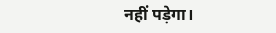नहीं पड़ेगा।